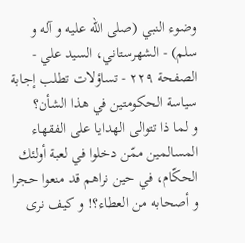وضوء النبي (صلى الله عليه و آله و سلم) - الشهرستاني، السيد علي - الصفحة ٢٢٩ - تساؤلات تطلب إجابة
سياسة الحكومتين في هذا الشأن؟
و لما ذا تتوالى الهدايا على الفقهاء المسالمين ممّن دخلوا في لعبة أولئك الحكّام، في حين نراهم قد منعوا حجرا و أصحابه من العطاء؟! و كيف نرى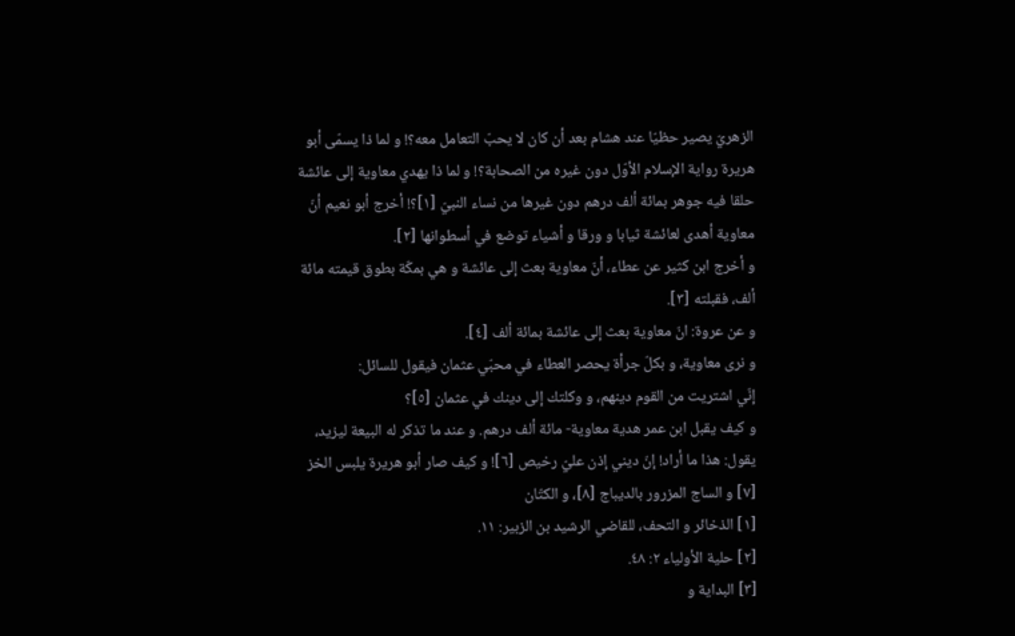الزهريّ يصير حظيّا عند هشام بعد أن كان لا يحبّ التعامل معه؟! و لما ذا يسمّى أبو هريرة رواية الإسلام الأوّل دون غيره من الصحابة؟! و لما ذا يهدي معاوية إلى عائشة حلقا فيه جوهر بمائة ألف درهم دون غيرها من نساء النبيّ [١]؟! أخرج أبو نعيم أنّ معاوية أهدى لعائشة ثيابا و ورقا و أشياء توضع في أسطوانها [٢].
و أخرج ابن كثير عن عطاء، أنّ معاوية بعث إلى عائشة و هي بمكّة بطوق قيمته مائة ألف، فقبلته [٣].
و عن عروة: انّ معاوية بعث إلى عائشة بمائة ألف [٤].
و نرى معاوية، و بكلّ جرأة يحصر العطاء في محبّي عثمان فيقول للسائل:
إنّي اشتريت من القوم دينهم، و وكلتك إلى دينك في عثمان [٥]؟
و كيف يقبل ابن عمر هدية معاوية- مائة ألف درهم. و عند ما تذكر له البيعة ليزيد، يقول: هذا ما أراد! إنّ ديني إذن عليّ رخيص [٦]! و كيف صار أبو هريرة يلبس الخز [٧] و الساج المزرور بالديباج [٨]، و الكتّان
[١] الذخائر و التحف، للقاضي الرشيد بن الزبير: ١١.
[٢] حلية الأولياء ٢: ٤٨.
[٣] البداية و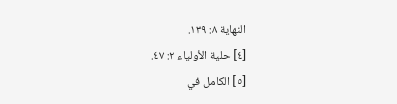النهاية ٨: ١٣٩.
[٤] حلية الأولياء ٢: ٤٧.
[٥] الكامل في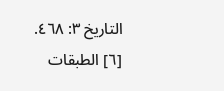التاريخ ٣: ٤٦٨.
[٦] الطبقات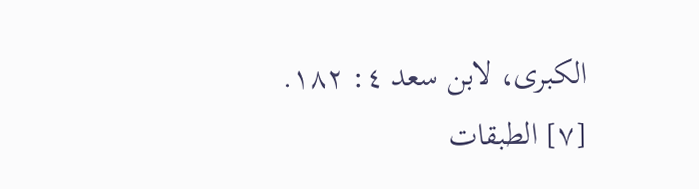الكبرى، لابن سعد ٤: ١٨٢.
[٧] الطبقات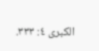الكبرى ٤: ٣٣٣.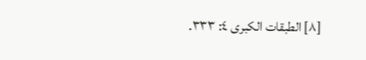[٨] الطبقات الكبرى ٤: ٣٣٣.